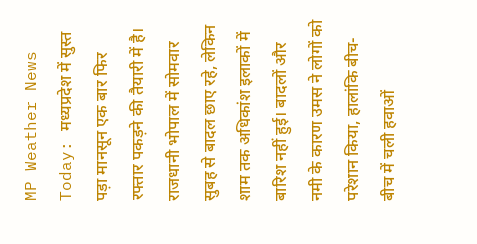MP Weather News Today: मध्यप्रदेश में सुस्त पड़ा मानसून एक बार फिर रफ्तार पकड़ने की तैयारी में है। राजधानी भोपाल में सोमवार सुबह से बादल छाए रहे, लेकिन शाम तक अधिकांश इलाकों में बारिश नहीं हुई। बादलों और नमी के कारण उमस ने लोगों को परेशान किया, हालांकि बीच-बीच में चली हवाओं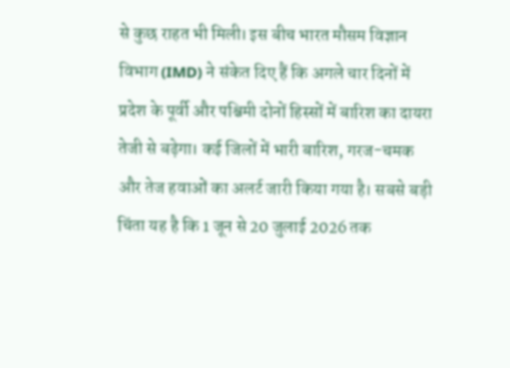से कुछ राहत भी मिली। इस बीच भारत मौसम विज्ञान विभाग (IMD) ने संकेत दिए हैं कि अगले चार दिनों में प्रदेश के पूर्वी और पश्चिमी दोनों हिस्सों में बारिश का दायरा तेजी से बढ़ेगा। कई जिलों में भारी बारिश, गरज-चमक और तेज हवाओं का अलर्ट जारी किया गया है। सबसे बड़ी चिंता यह है कि 1 जून से 20 जुलाई 2026 तक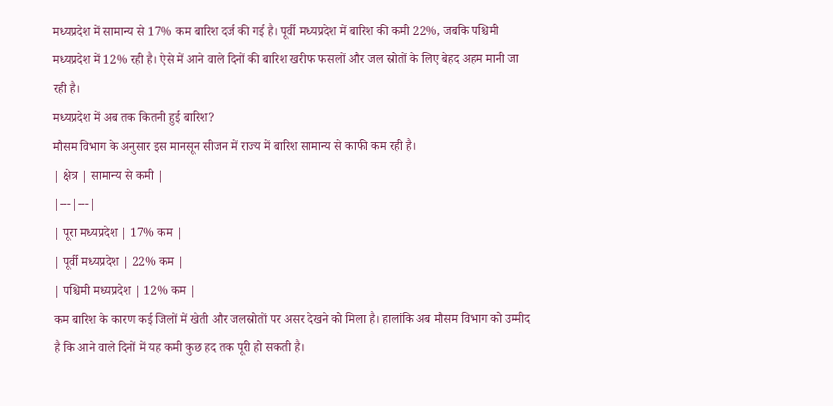मध्यप्रदेश में सामान्य से 17% कम बारिश दर्ज की गई है। पूर्वी मध्यप्रदेश में बारिश की कमी 22%, जबकि पश्चिमी मध्यप्रदेश में 12% रही है। ऐसे में आने वाले दिनों की बारिश खरीफ फसलों और जल स्रोतों के लिए बेहद अहम मानी जा रही है।
मध्यप्रदेश में अब तक कितनी हुई बारिश?
मौसम विभाग के अनुसार इस मानसून सीजन में राज्य में बारिश सामान्य से काफी कम रही है।
| क्षेत्र | सामान्य से कमी |
|---|---|
| पूरा मध्यप्रदेश | 17% कम |
| पूर्वी मध्यप्रदेश | 22% कम |
| पश्चिमी मध्यप्रदेश | 12% कम |
कम बारिश के कारण कई जिलों में खेती और जलस्रोतों पर असर देखने को मिला है। हालांकि अब मौसम विभाग को उम्मीद है कि आने वाले दिनों में यह कमी कुछ हद तक पूरी हो सकती है।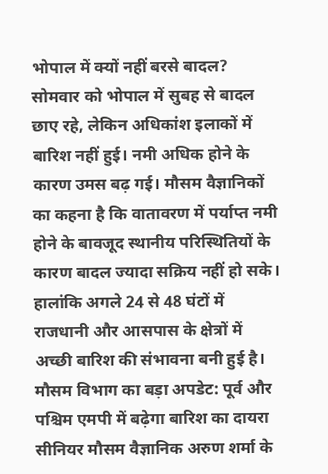भोपाल में क्यों नहीं बरसे बादल?
सोमवार को भोपाल में सुबह से बादल छाए रहे, लेकिन अधिकांश इलाकों में बारिश नहीं हुई। नमी अधिक होने के कारण उमस बढ़ गई। मौसम वैज्ञानिकों का कहना है कि वातावरण में पर्याप्त नमी होने के बावजूद स्थानीय परिस्थितियों के कारण बादल ज्यादा सक्रिय नहीं हो सके। हालांकि अगले 24 से 48 घंटों में राजधानी और आसपास के क्षेत्रों में अच्छी बारिश की संभावना बनी हुई है।
मौसम विभाग का बड़ा अपडेट: पूर्व और पश्चिम एमपी में बढ़ेगा बारिश का दायरा
सीनियर मौसम वैज्ञानिक अरुण शर्मा के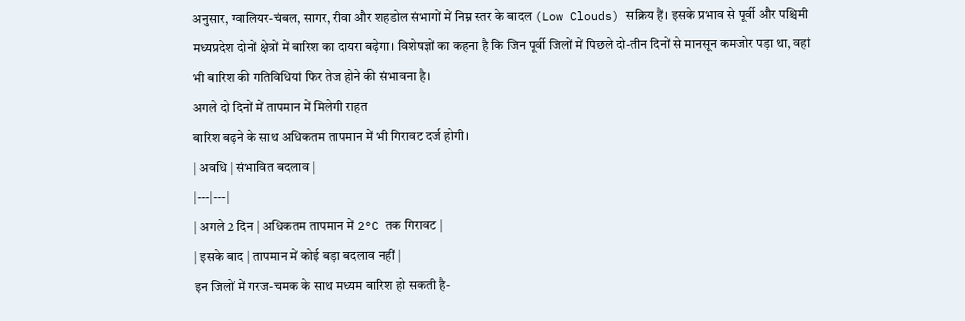अनुसार, ग्वालियर-चंबल, सागर, रीवा और शहडोल संभागों में निम्न स्तर के बादल (Low Clouds) सक्रिय हैं। इसके प्रभाव से पूर्वी और पश्चिमी मध्यप्रदेश दोनों क्षेत्रों में बारिश का दायरा बढ़ेगा। विशेषज्ञों का कहना है कि जिन पूर्वी जिलों में पिछले दो-तीन दिनों से मानसून कमजोर पड़ा था, वहां भी बारिश की गतिविधियां फिर तेज होने की संभावना है।
अगले दो दिनों में तापमान में मिलेगी राहत
बारिश बढ़ने के साथ अधिकतम तापमान में भी गिरावट दर्ज होगी।
| अवधि | संभावित बदलाव |
|---|---|
| अगले 2 दिन | अधिकतम तापमान में 2°C तक गिरावट |
| इसके बाद | तापमान में कोई बड़ा बदलाव नहीं |
इन जिलों में गरज-चमक के साथ मध्यम बारिश हो सकती है-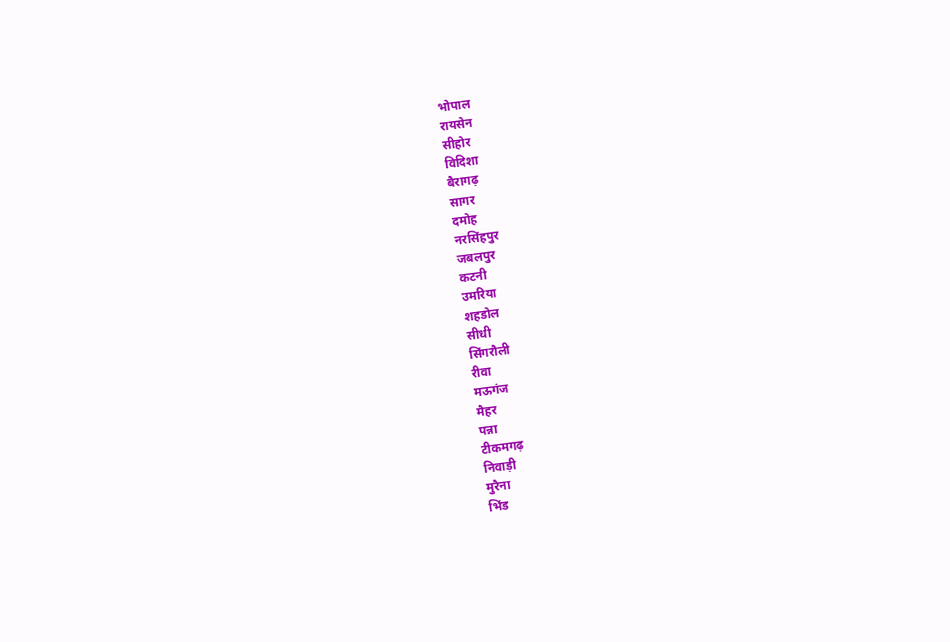भोपाल
रायसेन
सीहोर
विदिशा
बैरागढ़
सागर
दमोह
नरसिंहपुर
जबलपुर
कटनी
उमरिया
शहडोल
सीधी
सिंगरौली
रीवा
मऊगंज
मैहर
पन्ना
टीकमगढ़
निवाड़ी
मुरैना
भिंड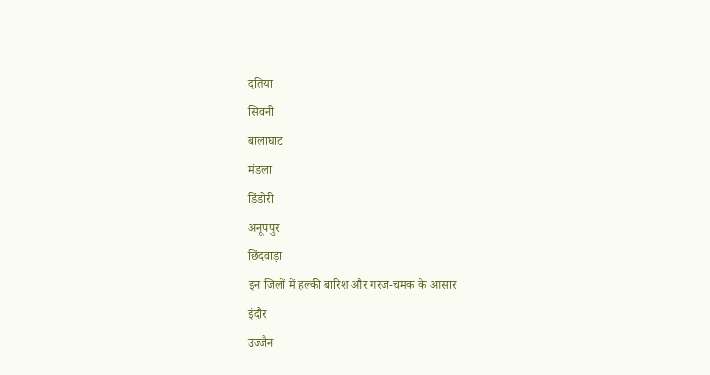दतिया
सिवनी
बालाघाट
मंडला
डिंडोरी
अनूपपुर
छिंदवाड़ा
इन जिलों में हल्की बारिश और गरज-चमक के आसार
इंदौर
उज्जैन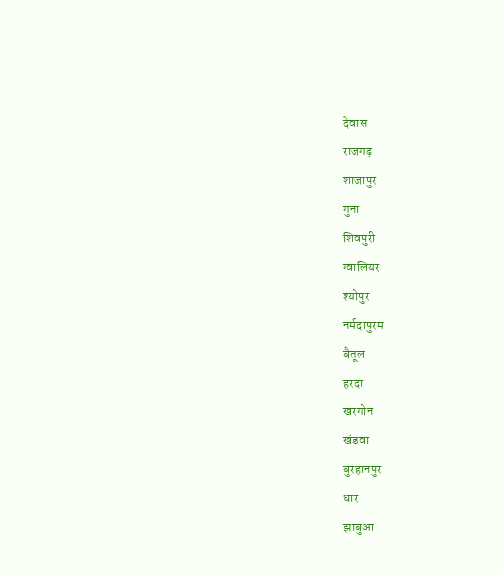देवास
राजगढ़
शाजापुर
गुना
शिवपुरी
ग्वालियर
श्योपुर
नर्मदापुरम
बैतूल
हरदा
खरगोन
खंडवा
बुरहानपुर
धार
झाबुआ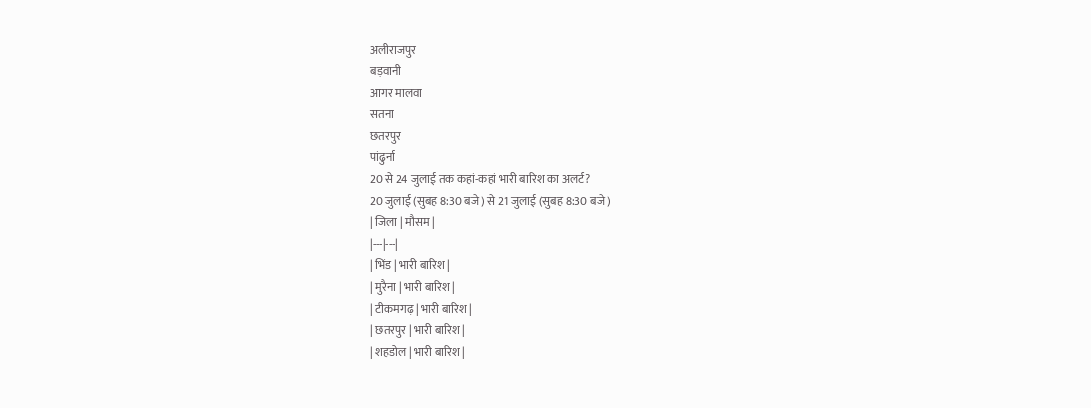अलीराजपुर
बड़वानी
आगर मालवा
सतना
छतरपुर
पांढुर्ना
20 से 24 जुलाई तक कहां-कहां भारी बारिश का अलर्ट?
20 जुलाई (सुबह 8:30 बजे) से 21 जुलाई (सुबह 8:30 बजे)
| जिला | मौसम |
|---|---|
| भिंड | भारी बारिश |
| मुरैना | भारी बारिश |
| टीकमगढ़ | भारी बारिश |
| छतरपुर | भारी बारिश |
| शहडोल | भारी बारिश |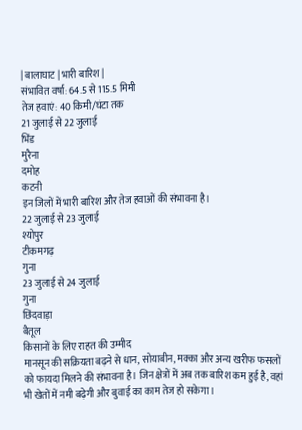| बालाघाट | भारी बारिश |
संभावित वर्षा: 64.5 से 115.5 मिमी
तेज हवाएं: 40 किमी/घंटा तक
21 जुलाई से 22 जुलाई
भिंड
मुरैना
दमोह
कटनी
इन जिलों में भारी बारिश और तेज हवाओं की संभावना है।
22 जुलाई से 23 जुलाई
श्योपुर
टीकमगढ़
गुना
23 जुलाई से 24 जुलाई
गुना
छिंदवाड़ा
बैतूल
किसानों के लिए राहत की उम्मीद
मानसून की सक्रियता बढ़ने से धान, सोयाबीन, मक्का और अन्य खरीफ फसलों को फायदा मिलने की संभावना है। जिन क्षेत्रों में अब तक बारिश कम हुई है, वहां भी खेतों में नमी बढ़ेगी और बुवाई का काम तेज हो सकेगा।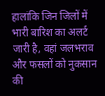हालांकि जिन जिलों में भारी बारिश का अलर्ट जारी है, वहां जलभराव और फसलों को नुकसान की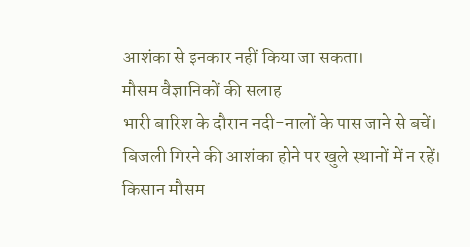आशंका से इनकार नहीं किया जा सकता।
मौसम वैज्ञानिकों की सलाह
भारी बारिश के दौरान नदी-नालों के पास जाने से बचें।
बिजली गिरने की आशंका होने पर खुले स्थानों में न रहें।
किसान मौसम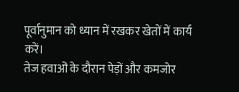पूर्वानुमान को ध्यान में रखकर खेतों में कार्य करें।
तेज हवाओं के दौरान पेड़ों और कमजोर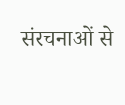संरचनाओं से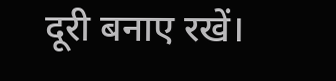दूरी बनाए रखें।